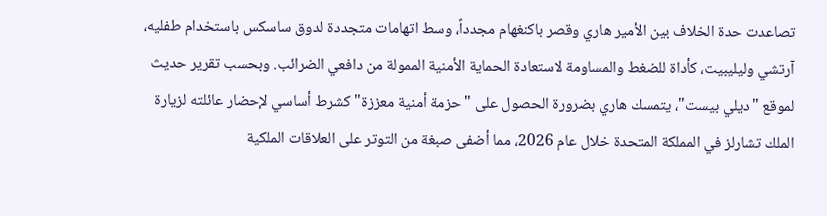تصاعدت حدة الخلاف بين الأمير هاري وقصر باكنغهام مجدداً، وسط اتهامات متجددة لدوق ساسكس باستخدام طفليه، آرتشي وليليبيت، كأداة للضغط والمساومة لاستعادة الحماية الأمنية الممولة من دافعي الضرائب. وبحسب تقرير حديث لموقع "ديلي بيست"، يتمسك هاري بضرورة الحصول على "حزمة أمنية معززة" كشرط أساسي لإحضار عائلته لزيارة الملك تشارلز في المملكة المتحدة خلال عام 2026، مما أضفى صبغة من التوتر على العلاقات الملكية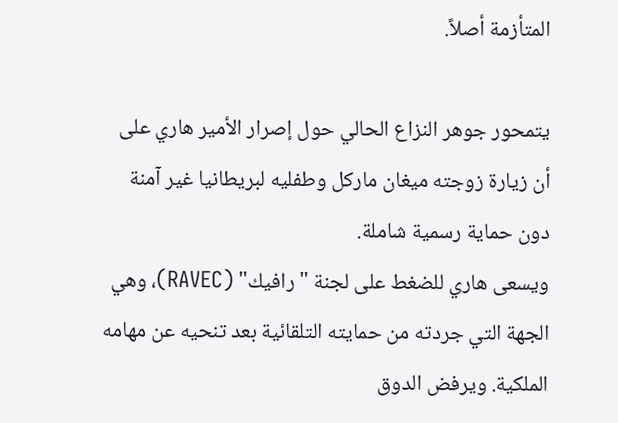المتأزمة أصلاً.

يتمحور جوهر النزاع الحالي حول إصرار الأمير هاري على أن زيارة زوجته ميغان ماركل وطفليه لبريطانيا غير آمنة دون حماية رسمية شاملة.
ويسعى هاري للضغط على لجنة "رافيك" (RAVEC)، وهي الجهة التي جردته من حمايته التلقائية بعد تنحيه عن مهامه الملكية. ويرفض الدوق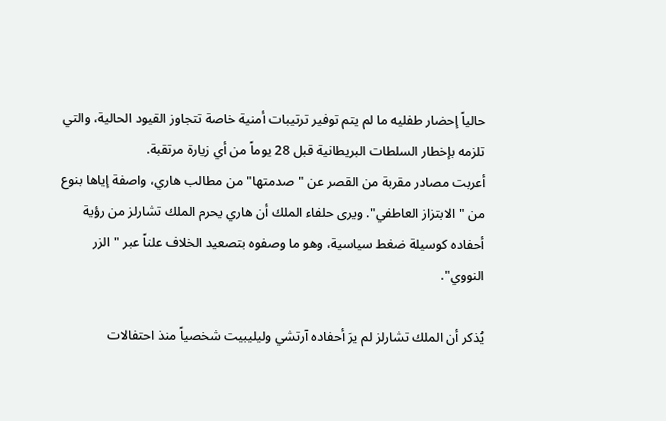حالياً إحضار طفليه ما لم يتم توفير ترتيبات أمنية خاصة تتجاوز القيود الحالية، والتي تلزمه بإخطار السلطات البريطانية قبل 28 يوماً من أي زيارة مرتقبة.
أعربت مصادر مقربة من القصر عن "صدمتها" من مطالب هاري، واصفة إياها بنوع من "الابتزاز العاطفي". ويرى حلفاء الملك أن هاري يحرم الملك تشارلز من رؤية أحفاده كوسيلة ضغط سياسية، وهو ما وصفوه بتصعيد الخلاف علناً عبر "الزر النووي".

يُذكر أن الملك تشارلز لم يرَ أحفاده آرتشي وليليبيت شخصياً منذ احتفالات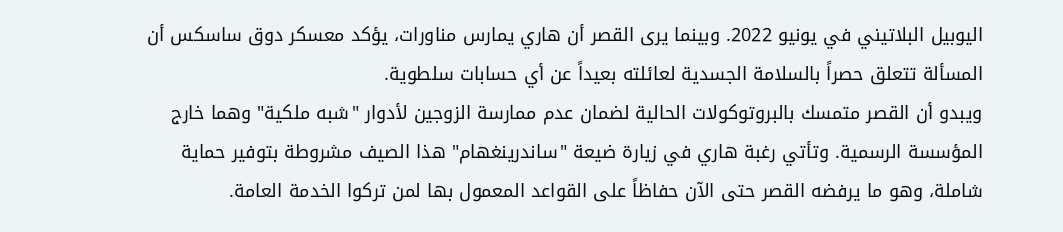اليوبيل البلاتيني في يونيو 2022. وبينما يرى القصر أن هاري يمارس مناورات، يؤكد معسكر دوق ساسكس أن المسألة تتعلق حصراً بالسلامة الجسدية لعائلته بعيداً عن أي حسابات سلطوية.
ويبدو أن القصر متمسك بالبروتوكولات الحالية لضمان عدم ممارسة الزوجين لأدوار "شبه ملكية" وهما خارج المؤسسة الرسمية. وتأتي رغبة هاري في زيارة ضيعة "ساندرينغهام" هذا الصيف مشروطة بتوفير حماية شاملة، وهو ما يرفضه القصر حتى الآن حفاظاً على القواعد المعمول بها لمن تركوا الخدمة العامة.